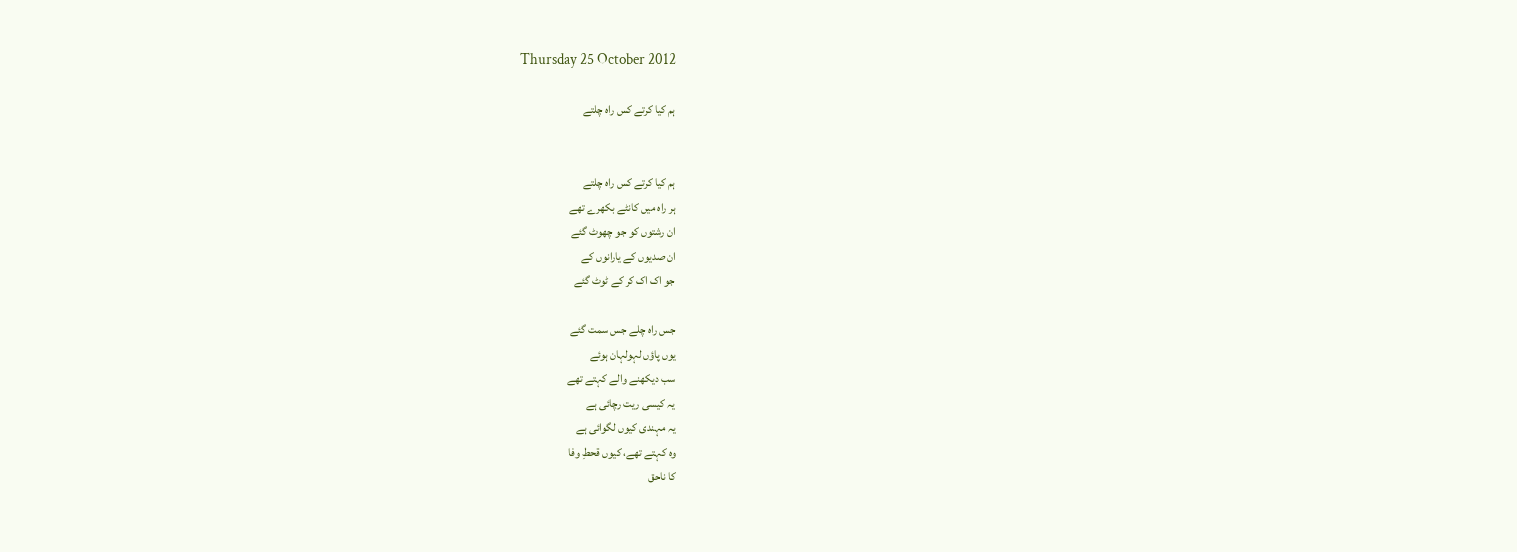Thursday 25 October 2012

ہم کیا کرتے کس راہ چلتے


ہم کیا کرتے کس راہ چلتے
ہر راہ میں کانٹے بکھرے تھے
ان رشتوں کو جو چھوٹ گئے
ان صدیوں کے یارانوں کے
جو اک اک کر کے ٹوٹ گئے

جس راہ چلے جس سمت گئے
یوں پاؤں لہولہان ہوئے
سب دیکھنے والے کہتے تھے
یہ کیسی ریت رچائی ہے
یہ مہندی کیوں لگوائی ہے
وہ کہتے تھے، کیوں قحطِ وفا
کا ناحق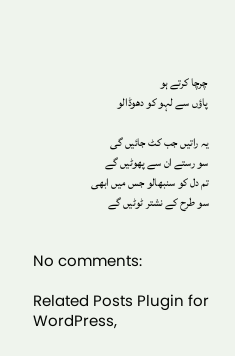چرچا کرتے ہو
پاؤں سے لہو کو دھوڈالو

یہ راتیں جب کٹ جائیں گی
سو رستے ان سے پھوٹیں گے
تم دل کو سنبھالو جس میں ابھی
سو طرح کے نشتر ٹوٹیں گے


No comments:

Related Posts Plugin for WordPress,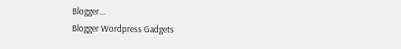Blogger...
Blogger Wordpress Gadgets